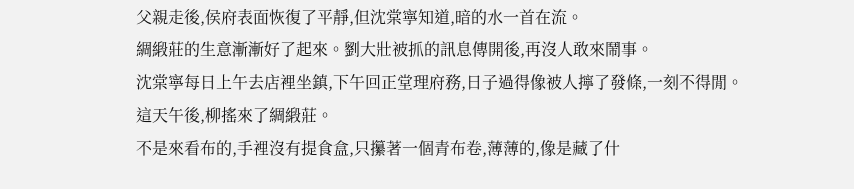父親走後,侯府表面恢復了平靜,但沈棠寧知道,暗的水一首在流。
綢緞莊的生意漸漸好了起來。劉大壯被抓的訊息傳開後,再沒人敢來鬧事。
沈棠寧每日上午去店裡坐鎮,下午回正堂理府務,日子過得像被人擰了發條,一刻不得閒。
這天午後,柳搖來了綢緞莊。
不是來看布的,手裡沒有提食盒,只攥著一個青布卷,薄薄的,像是藏了什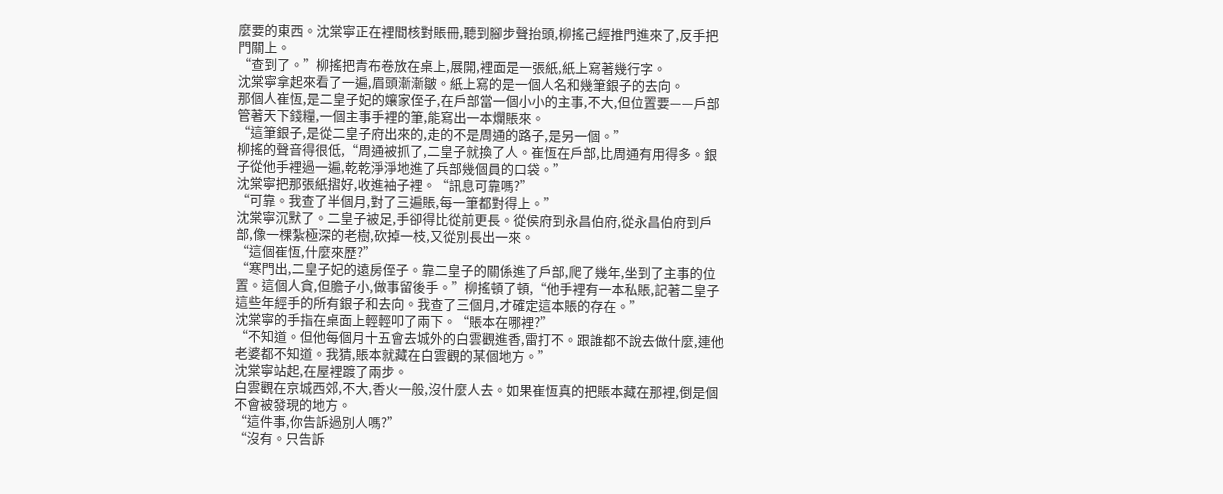麼要的東西。沈棠寧正在裡間核對賬冊,聽到腳步聲抬頭,柳搖己經推門進來了,反手把門關上。
“查到了。”柳搖把青布卷放在桌上,展開,裡面是一張紙,紙上寫著幾行字。
沈棠寧拿起來看了一遍,眉頭漸漸皺。紙上寫的是一個人名和幾筆銀子的去向。
那個人崔恆,是二皇子妃的孃家侄子,在戶部當一個小小的主事,不大,但位置要——戶部管著天下錢糧,一個主事手裡的筆,能寫出一本爛賬來。
“這筆銀子,是從二皇子府出來的,走的不是周通的路子,是另一個。”
柳搖的聲音得很低,“周通被抓了,二皇子就換了人。崔恆在戶部,比周通有用得多。銀子從他手裡過一遍,乾乾淨淨地進了兵部幾個員的口袋。”
沈棠寧把那張紙摺好,收進袖子裡。“訊息可靠嗎?”
“可靠。我查了半個月,對了三遍賬,每一筆都對得上。”
沈棠寧沉默了。二皇子被足,手卻得比從前更長。從侯府到永昌伯府,從永昌伯府到戶部,像一棵紮極深的老樹,砍掉一枝,又從別長出一來。
“這個崔恆,什麼來歷?”
“寒門出,二皇子妃的遠房侄子。靠二皇子的關係進了戶部,爬了幾年,坐到了主事的位置。這個人貪,但膽子小,做事留後手。”柳搖頓了頓,“他手裡有一本私賬,記著二皇子這些年經手的所有銀子和去向。我查了三個月,才確定這本賬的存在。”
沈棠寧的手指在桌面上輕輕叩了兩下。“賬本在哪裡?”
“不知道。但他每個月十五會去城外的白雲觀進香,雷打不。跟誰都不說去做什麼,連他老婆都不知道。我猜,賬本就藏在白雲觀的某個地方。”
沈棠寧站起,在屋裡踱了兩步。
白雲觀在京城西郊,不大,香火一般,沒什麼人去。如果崔恆真的把賬本藏在那裡,倒是個不會被發現的地方。
“這件事,你告訴過別人嗎?”
“沒有。只告訴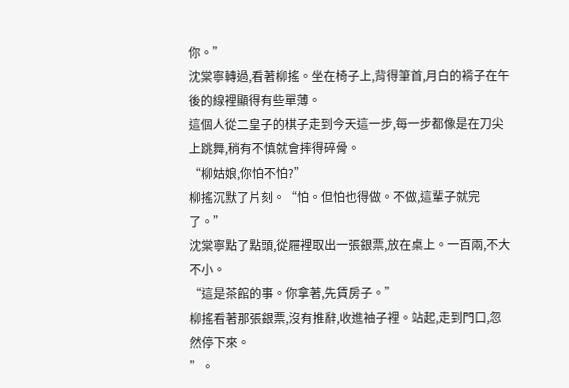你。”
沈棠寧轉過,看著柳搖。坐在椅子上,背得筆首,月白的褙子在午後的線裡顯得有些單薄。
這個人從二皇子的棋子走到今天這一步,每一步都像是在刀尖上跳舞,稍有不慎就會摔得碎骨。
“柳姑娘,你怕不怕?”
柳搖沉默了片刻。“怕。但怕也得做。不做,這輩子就完了。”
沈棠寧點了點頭,從屜裡取出一張銀票,放在桌上。一百兩,不大不小。
“這是茶館的事。你拿著,先賃房子。”
柳搖看著那張銀票,沒有推辭,收進袖子裡。站起,走到門口,忽然停下來。
”。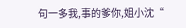句一多我,事的爹你,姐小沈“